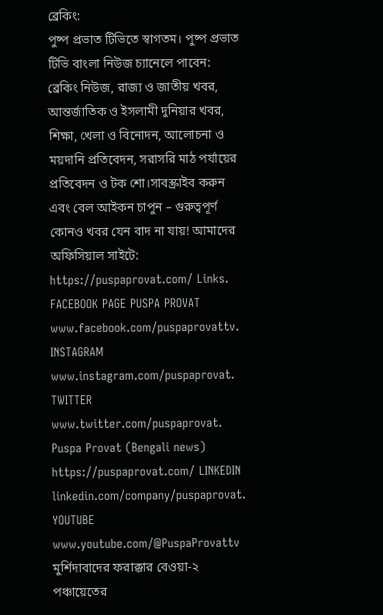ব্রেকিং:
পুষ্প প্রভাত টিভিতে স্বাগতম। পুষ্প প্রভাত টিভি বাংলা নিউজ চ্যানেলে পাবেন: ব্রেকিং নিউজ, রাজ্য ও জাতীয় খবর, আন্তর্জাতিক ও ইসলামী দুনিয়ার খবর, শিক্ষা, খেলা ও বিনোদন, আলোচনা ও ময়দানি প্রতিবেদন, সরাসরি মাঠ পর্যায়ের প্রতিবেদন ও টক শো।সাবস্ক্রাইব করুন এবং বেল আইকন চাপুন – গুরুত্বপূর্ণ কোনও খবর যেন বাদ না যায়! আমাদের অফিসিয়াল সাইটে: https://puspaprovat.com/ Links. FACEBOOK PAGE PUSPA PROVAT www.facebook.com/puspaprovattv. INSTAGRAM www.instagram.com/puspaprovat. TWITTER www.twitter.com/puspaprovat. Puspa Provat (Bengali news) https://puspaprovat.com/ LINKEDIN linkedin.com/company/puspaprovat. YOUTUBE www.youtube.com/@PuspaProvattv মুর্শিদাবাদের ফরাক্কার বেওয়া-২ পঞ্চায়েতের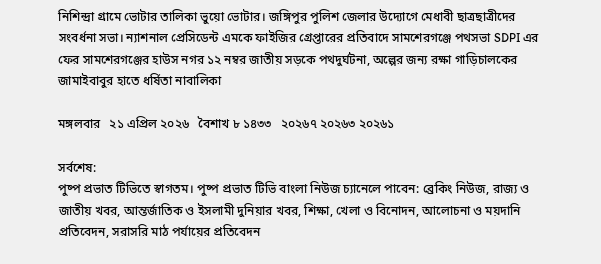নিশিন্দ্রা গ্রামে ভোটার তালিকা ভুয়ো ভোটার। জঙ্গিপুর পুলিশ জেলার উদ্যোগে মেধাবী ছাত্রছাত্রীদের সংবর্ধনা সভা। ন্যাশনাল প্রেসিডেন্ট এমকে ফাইজির গ্রেপ্তারের প্রতিবাদে সামশেরগঞ্জে পথসভা SDPI এর ফের সামশেরগঞ্জের হাউস নগর ১২ নম্বর জাতীয় সড়কে পথদুর্ঘটনা, অল্পের জন্য রক্ষা গাড়িচালকের জামাইবাবুর হাতে ধর্ষিতা নাবালিকা

মঙ্গলবার   ২১ এপ্রিল ২০২৬   বৈশাখ ৮ ১৪৩৩   ২০২৬৭ ২০২৬৩ ২০২৬১

সর্বশেষ:
পুষ্প প্রভাত টিভিতে স্বাগতম। পুষ্প প্রভাত টিভি বাংলা নিউজ চ্যানেলে পাবেন: ব্রেকিং নিউজ, রাজ্য ও জাতীয় খবর, আন্তর্জাতিক ও ইসলামী দুনিয়ার খবর, শিক্ষা, খেলা ও বিনোদন, আলোচনা ও ময়দানি প্রতিবেদন, সরাসরি মাঠ পর্যায়ের প্রতিবেদন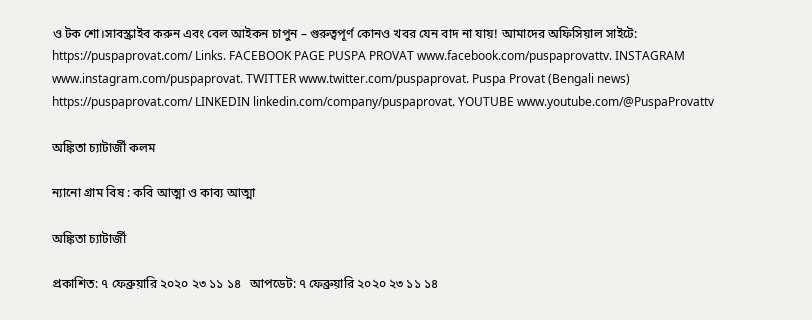ও টক শো।সাবস্ক্রাইব করুন এবং বেল আইকন চাপুন – গুরুত্বপূর্ণ কোনও খবর যেন বাদ না যায়! আমাদের অফিসিয়াল সাইটে: https://puspaprovat.com/ Links. FACEBOOK PAGE PUSPA PROVAT www.facebook.com/puspaprovattv. INSTAGRAM www.instagram.com/puspaprovat. TWITTER www.twitter.com/puspaprovat. Puspa Provat (Bengali news) https://puspaprovat.com/ LINKEDIN linkedin.com/company/puspaprovat. YOUTUBE www.youtube.com/@PuspaProvattv

অঙ্কিতা চ্যাটার্জী কলম

ন্যানো গ্রাম বিষ : কবি আত্মা ও কাব্য আত্মা

অঙ্কিতা চ্যাটার্জী

প্রকাশিত: ৭ ফেব্রুয়ারি ২০২০ ২৩ ১১ ১৪   আপডেট: ৭ ফেব্রুয়ারি ২০২০ ২৩ ১১ ১৪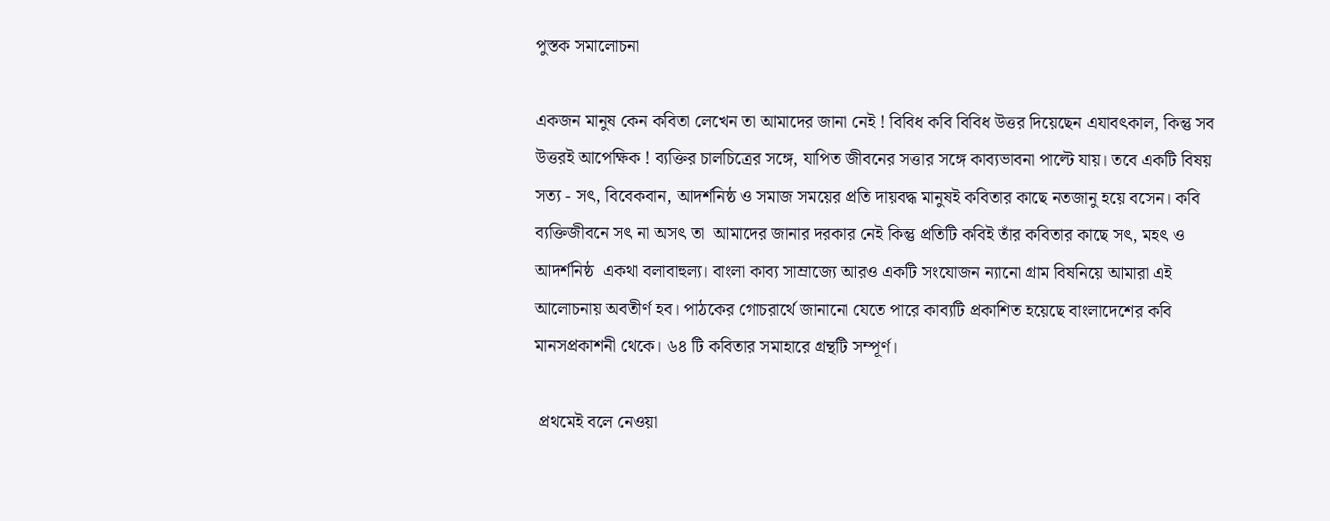পুস্তক সমালোচনা

একজন মানুষ কেন কবিতা লেখেন তা আমাদের জানা নেই ! বিবিধ কবি বিবিধ উত্তর দিয়েছেন এযাবৎকাল, কিন্তু সব উত্তরই আপেক্ষিক ! ব্যক্তির চালচিত্রের সঙ্গে, যাপিত জীবনের সত্তার সঙ্গে কাব্যভাবনা পাল্টে যায়। তবে একটি বিষয় সত্য - সৎ, বিবেকবান, আদর্শনিষ্ঠ ও সমাজ সময়ের প্রতি দায়বদ্ধ মানুষই কবিতার কাছে নতজানু হয়ে বসেন। কবি ব্যক্তিজীবনে সৎ না অসৎ তা  আমাদের জানার দরকার নেই কিন্তু প্রতিটি কবিই তাঁর কবিতার কাছে সৎ, মহৎ ও আদর্শনিষ্ঠ  একথা বলাবাহুল্য। বাংলা কাব্য সাম্রাজ্যে আরও একটি সংযোজন ন্যানো গ্রাম বিষনিয়ে আমারা এই আলোচনায় অবতীর্ণ হব। পাঠকের গোচরার্থে জানানো যেতে পারে কাব্যটি প্রকাশিত হয়েছে বাংলাদেশের কবি মানসপ্রকাশনী থেকে। ৬৪ টি কবিতার সমাহারে গ্রন্থটি সম্পূর্ণ।

 প্রথমেই বলে নেওয়া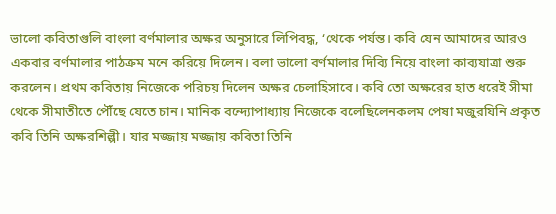ভালো কবিতাগুলি বাংলা বর্ণমালার অক্ষর অনুসারে লিপিবদ্ধ, ‘থেকে পর্যন্ত। কবি যেন আমাদের আরও একবার বর্ণমালার পাঠক্রম মনে করিয়ে দিলেন। বলা ভালো বর্ণমালার দিব্যি নিয়ে বাংলা কাব্যযাত্রা শুরু করলেন। প্রথম কবিতায় নিজেকে পরিচয় দিলেন অক্ষর চেলাহিসাবে। কবি তো অক্ষরের হাত ধরেই সীমা থেকে সীমাতীতে পৌঁছে যেতে চান। মানিক বন্দ্যোপাধ্যায় নিজেকে বলেছিলেনকলম পেষা মজুরযিনি প্রকৃত কবি তিনি অক্ষরশিল্পী। যার মজ্জায় মজ্জায় কবিতা তিনি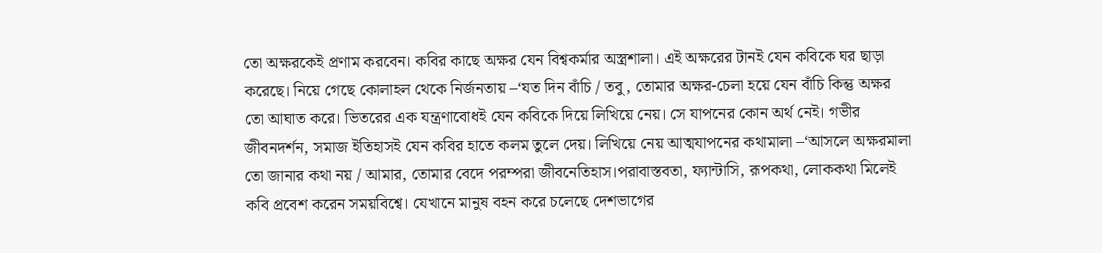তো অক্ষরকেই প্রণাম করবেন। কবির কাছে অক্ষর যেন বিশ্বকর্মার অস্ত্রশালা। এই অক্ষরের টানই যেন কবিকে ঘর ছাড়া করেছে। নিয়ে গেছে কোলাহল থেকে নির্জনতায় –‘যত দিন বাঁচি / তবু, তোমার অক্ষর-চেলা হয়ে যেন বাঁচি কিন্তু অক্ষর তো আঘাত করে। ভিতরের এক যন্ত্রণাবোধই যেন কবিকে দিয়ে লিখিয়ে নেয়। সে যাপনের কোন অর্থ নেই। গভীর জীবনদর্শন, সমাজ ইতিহাসই যেন কবির হাতে কলম তুলে দেয়। লিখিয়ে নেয় আত্মযাপনের কথামালা –‘আসলে অক্ষরমালা তো জানার কথা নয় / আমার, তোমার বেদে পরম্পরা জীবনেতিহাস।পরাবাস্তবতা, ফ্যান্টাসি, রূপকথা, লোককথা মিলেই কবি প্রবেশ করেন সময়বিশ্বে। যেখানে মানুষ বহন করে চলেছে দেশভাগের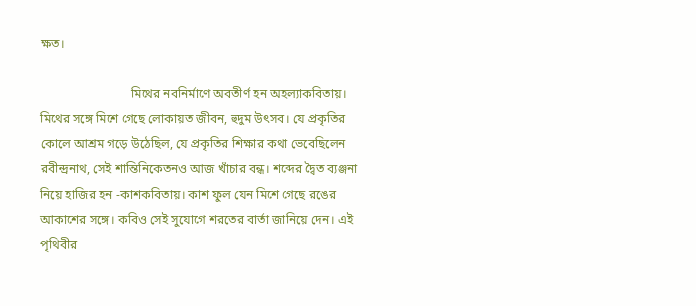ক্ষত।

                             মিথের নবনির্মাণে অবতীর্ণ হন অহল্যাকবিতায়। মিথের সঙ্গে মিশে গেছে লোকায়ত জীবন, হুদুম উৎসব। যে প্রকৃতির কোলে আশ্রম গড়ে উঠেছিল, যে প্রকৃতির শিক্ষার কথা ভেবেছিলেন রবীন্দ্রনাথ, সেই শান্তিনিকেতনও আজ খাঁচার বন্ধ। শব্দের দ্বৈত ব্যঞ্জনা নিয়ে হাজির হন -কাশকবিতায়। কাশ ফুল যেন মিশে গেছে রঙের আকাশের সঙ্গে। কবিও সেই সুযোগে শরতের বার্তা জানিয়ে দেন। এই পৃথিবীর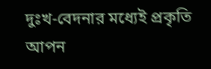দুঃখ-বেদনার মধ্যেই প্রকৃতি আপন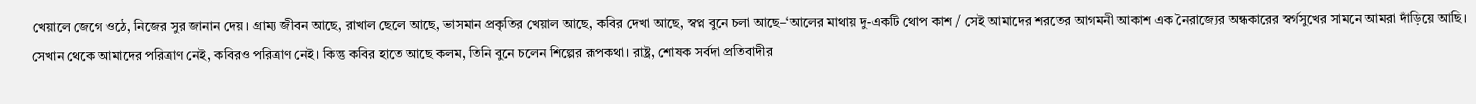খেয়ালে জেগে ওঠে, নিজের সুর জানান দেয়। গ্রাম্য জীবন আছে, রাখাল ছেলে আছে, ভাসমান প্রকৃতির খেয়াল আছে, কবির দেখা আছে, স্বপ্ন বুনে চলা আছে–‘আলের মাথায় দু-একটি থোপ কাশ / সেই আমাদের শরতের আগমনী আকাশ এক নৈরাজ্যের অন্ধকারের স্বর্গসুখের সামনে আমরা দাঁড়িয়ে আছি। সেখান থেকে আমাদের পরিত্রাণ নেই, কবিরও পরিত্রাণ নেই। কিন্তু কবির হাতে আছে কলম, তিনি বুনে চলেন শিল্পের রূপকথা। রাষ্ট্র, শোষক সর্বদা প্রতিবাদীর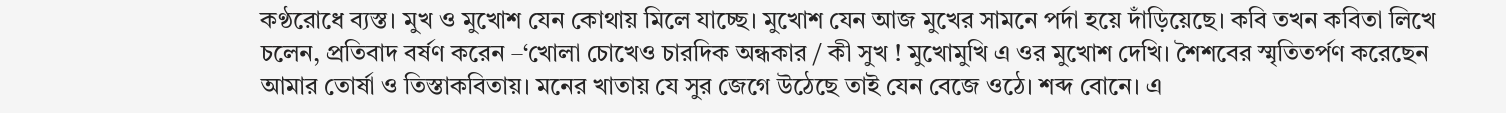কণ্ঠরোধে ব্যস্ত। মুখ ও মুখোশ যেন কোথায় মিলে যাচ্ছে। মুখোশ যেন আজ মুখের সামনে পর্দা হয়ে দাঁড়িয়েছে। কবি তখন কবিতা লিখে চলেন, প্রতিবাদ বর্ষণ করেন –‘খোলা চোখেও চারদিক অন্ধকার / কী সুখ ! মুখোমুখি এ ওর মুখোশ দেখি। শৈশবের স্মৃতিতর্পণ করেছেন আমার তোর্ষা ও তিস্তাকবিতায়। মনের খাতায় যে সুর জেগে উঠেছে তাই যেন বেজে ওঠে। শব্দ বোনে। এ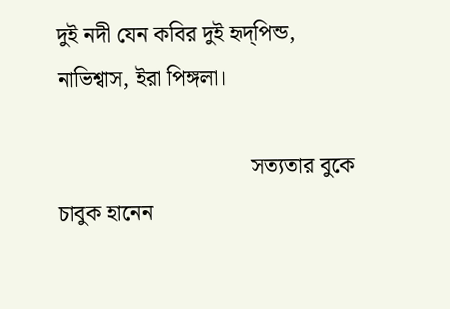দুই নদী যেন কবির দুই হৃদ্‌পিন্ড, নাভিশ্বাস, ইরা পিঙ্গলা।

                                  সত্যতার বুকে চাবুক হানেন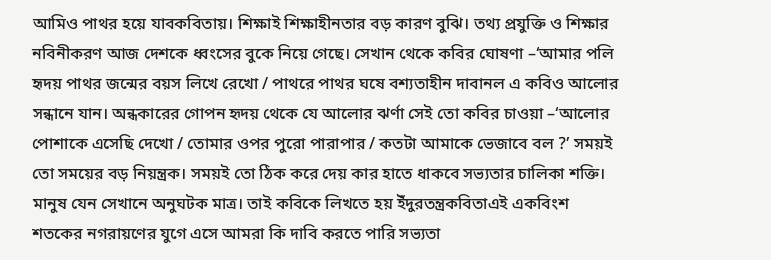আমিও পাথর হয়ে যাবকবিতায়। শিক্ষাই শিক্ষাহীনতার বড় কারণ বুঝি। তথ্য প্রযুক্তি ও শিক্ষার নবিনীকরণ আজ দেশকে ধ্বংসের বুকে নিয়ে গেছে। সেখান থেকে কবির ঘোষণা –‘আমার পলি হৃদয় পাথর জন্মের বয়স লিখে রেখো / পাথরে পাথর ঘষে বশ্যতাহীন দাবানল এ কবিও আলোর সন্ধানে যান। অন্ধকারের গোপন হৃদয় থেকে যে আলোর ঝর্ণা সেই তো কবির চাওয়া –‘আলোর পোশাকে এসেছি দেখো / তোমার ওপর পুরো পারাপার / কতটা আমাকে ভেজাবে বল ?’ সময়ই তো সময়ের বড় নিয়ন্ত্রক। সময়ই তো ঠিক করে দেয় কার হাতে ধাকবে সভ্যতার চালিকা শক্তি। মানুষ যেন সেখানে অনুঘটক মাত্র। তাই কবিকে লিখতে হয় ইঁদুরতন্ত্রকবিতাএই একবিংশ শতকের নগরায়ণের যুগে এসে আমরা কি দাবি করতে পারি সভ্যতা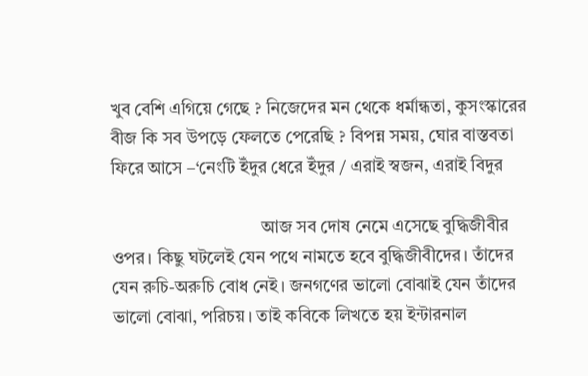খুব বেশি এগিয়ে গেছে ? নিজেদের মন থেকে ধর্মান্ধতা, কুসংস্কারের বীজ কি সব উপড়ে ফেলতে পেরেছি ? বিপন্ন সময়, ঘোর বাস্তবতা ফিরে আসে –‘নেংটি ইঁদুর ধেরে ইঁদুর / এরাই স্বজন, এরাই বিদুর

                                  আজ সব দোষ নেমে এসেছে বুদ্ধিজীবীর ওপর। কিছু ঘটলেই যেন পথে নামতে হবে বুদ্ধিজীবীদের। তাঁদের যেন রুচি-অরুচি বোধ নেই। জনগণের ভালো বোঝাই যেন তাঁদের ভালো বোঝা, পরিচয়। তাই কবিকে লিখতে হয় ইন্টারনাল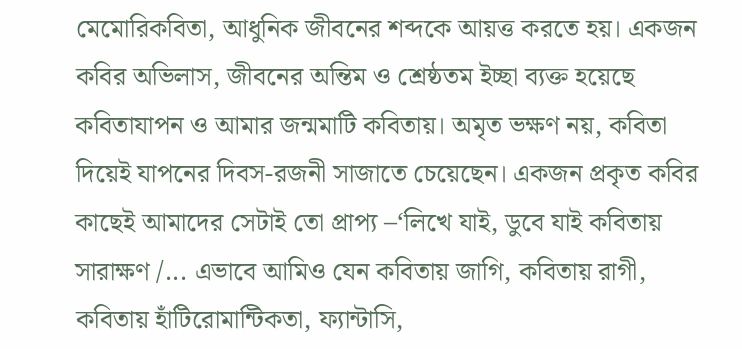মেমোরিকবিতা, আধুনিক জীবনের শব্দকে আয়ত্ত করতে হয়। একজন কবির অভিলাস, জীবনের অন্তিম ও শ্রেষ্ঠতম ইচ্ছা ব্যক্ত হয়েছে কবিতাযাপন ও আমার জন্মমাটি কবিতায়। অমৃত ভক্ষণ নয়, কবিতা দিয়েই যাপনের দিবস-রজনী সাজাতে চেয়েছেন। একজন প্রকৃত কবির কাছেই আমাদের সেটাই তো প্রাপ্য –‘লিখে যাই, ডুবে যাই কবিতায় সারাক্ষণ /... এভাবে আমিও যেন কবিতায় জাগি, কবিতায় রাগী, কবিতায় হাঁটিরোমান্টিকতা, ফ্যান্টাসি,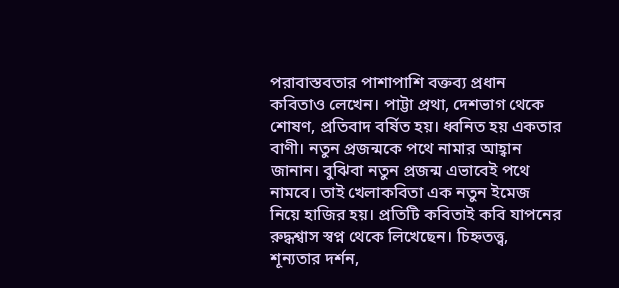পরাবাস্তবতার পাশাপাশি বক্তব্য প্রধান কবিতাও লেখেন। পাট্টা প্রথা, দেশভাগ থেকে শোষণ, প্রতিবাদ বর্ষিত হয়। ধ্বনিত হয় একতার বাণী। নতুন প্রজন্মকে পথে নামার আহ্বান জানান। বুঝিবা নতুন প্রজন্ম এভাবেই পথে নামবে। তাই খেলাকবিতা এক নতুন ইমেজ নিয়ে হাজির হয়। প্রতিটি কবিতাই কবি যাপনের রুদ্ধশ্বাস স্বপ্ন থেকে লিখেছেন। চিহ্নতত্ত্ব, শূন্যতার দর্শন,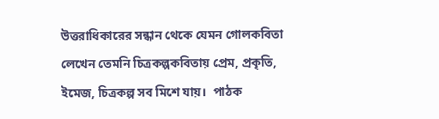উত্তরাধিকারের সন্ধান থেকে যেমন গোলকবিতা লেখেন তেমনি চিত্রকল্পকবিতায় প্রেম, প্রকৃতি, ইমেজ, চিত্রকল্প সব মিশে যায়।  পাঠক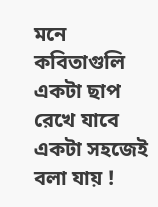মনে কবিতাগুলি একটা ছাপ রেখে যাবে একটা সহজেই বলা যায় !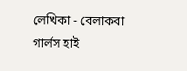লেখিকা - বেলাকবা গার্লস হাই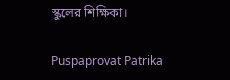স্কুলের শিক্ষিকা।

Puspaprovat Patrika